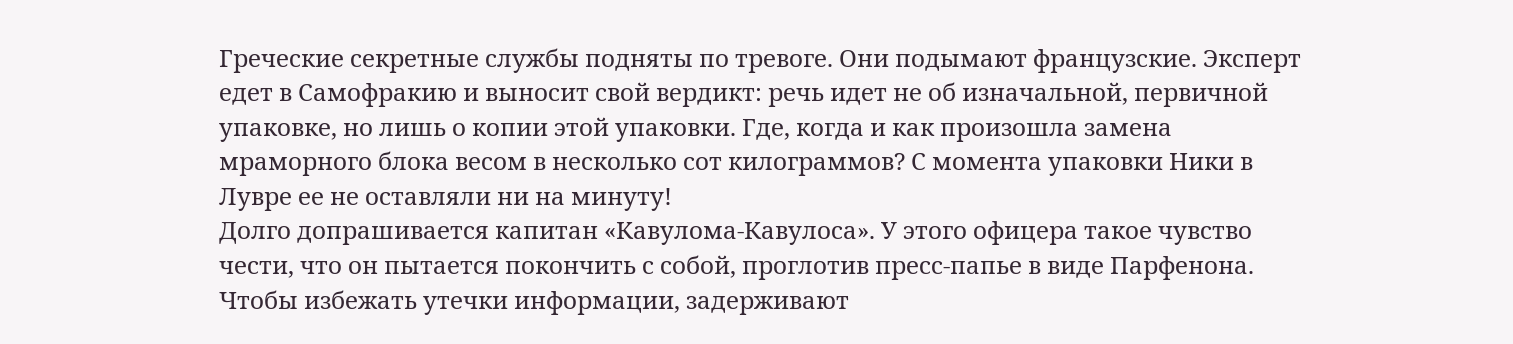Греческие секретные службы подняты по тревоге. Они подымают французские. Эксперт едет в Самофракию и выносит свой вердикт: речь идет не об изначальной, первичной упаковке, но лишь о копии этой упаковки. Где, когда и как произошла замена мраморного блока весом в несколько сот килограммов? С момента упаковки Ники в Лувре ее не оставляли ни на минуту!
Долго допрашивается капитан «Кавулома-Кавулоса». У этого офицера такое чувство чести, что он пытается покончить с собой, проглотив пресс-папье в виде Парфенона. Чтобы избежать утечки информации, задерживают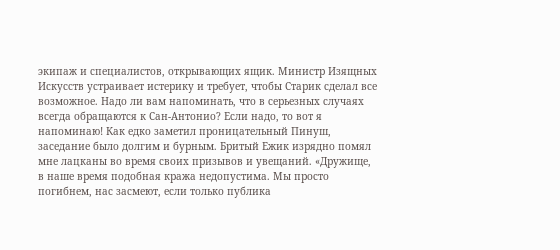экипаж и специалистов, открывающих ящик. Министр Изящных Искусств устраивает истерику и требует, чтобы Старик сделал все возможное. Надо ли вам напоминать, что в серьезных случаях всегда обращаются к Сан-Антонио? Если надо, то вот я напоминаю! Как едко заметил проницательный Пинуш, заседание было долгим и бурным. Бритый Ежик изрядно помял мне лацканы во время своих призывов и увещаний. «Дружище, в наше время подобная кража недопустима. Мы просто погибнем, нас засмеют, если только публика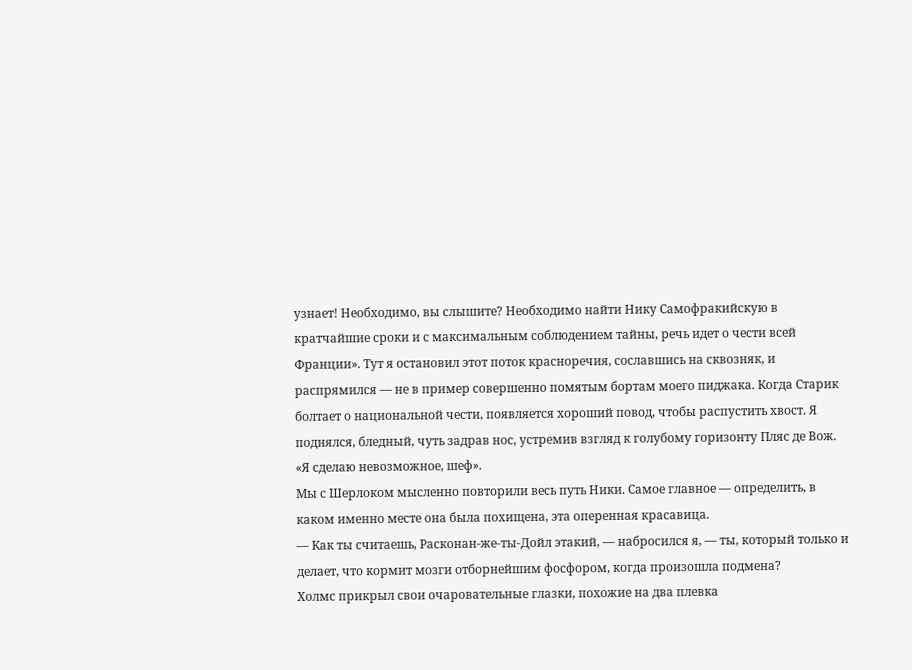узнает! Необходимо, вы слышите? Необходимо найти Нику Самофракийскую в кратчайшие сроки и с максимальным соблюдением тайны, речь идет о чести всей Франции». Тут я остановил этот поток красноречия, сославшись на сквозняк, и распрямился — не в пример совершенно помятым бортам моего пиджака. Когда Старик болтает о национальной чести, появляется хороший повод, чтобы распустить хвост. Я поднялся, бледный, чуть задрав нос, устремив взгляд к голубому горизонту Пляс де Вож. «Я сделаю невозможное, шеф».
Мы с Шерлоком мысленно повторили весь путь Ники. Самое главное — определить, в каком именно месте она была похищена, эта оперенная красавица.
— Как ты считаешь, Расконан-же-ты-Дойл этакий, — набросился я, — ты, который только и делает, что кормит мозги отборнейшим фосфором, когда произошла подмена?
Холмс прикрыл свои очаровательные глазки, похожие на два плевка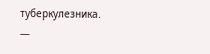туберкулезника.
—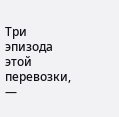Три эпизода этой перевозки, —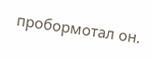пробормотал он.